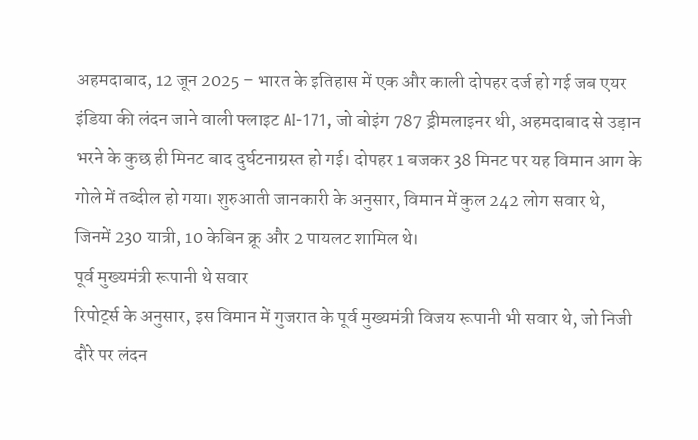अहमदाबाद, 12 जून 2025 – भारत के इतिहास में एक और काली दोपहर दर्ज हो गई जब एयर इंडिया की लंदन जाने वाली फ्लाइट AI-171, जो बोइंग 787 ड्रीमलाइनर थी, अहमदाबाद से उड़ान भरने के कुछ ही मिनट बाद दुर्घटनाग्रस्त हो गई। दोपहर 1 बजकर 38 मिनट पर यह विमान आग के गोले में तब्दील हो गया। शुरुआती जानकारी के अनुसार, विमान में कुल 242 लोग सवार थे, जिनमें 230 यात्री, 10 केबिन क्रू और 2 पायलट शामिल थे।
पूर्व मुख्यमंत्री रूपानी थे सवार
रिपोर्ट्स के अनुसार, इस विमान में गुजरात के पूर्व मुख्यमंत्री विजय रूपानी भी सवार थे, जो निजी दौरे पर लंदन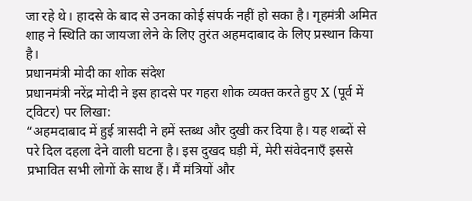जा रहे थे। हादसे के बाद से उनका कोई संपर्क नहीं हो सका है। गृहमंत्री अमित शाह ने स्थिति का जायजा लेने के लिए तुरंत अहमदाबाद के लिए प्रस्थान किया है।
प्रधानमंत्री मोदी का शोक संदेश
प्रधानमंत्री नरेंद्र मोदी ने इस हादसे पर गहरा शोक व्यक्त करते हुए X (पूर्व में ट्विटर) पर लिखा:
“अहमदाबाद में हुई त्रासदी ने हमें स्तब्ध और दुखी कर दिया है। यह शब्दों से परे दिल दहला देने वाली घटना है। इस दुखद घड़ी में, मेरी संवेदनाएँ इससे प्रभावित सभी लोगों के साथ हैं। मैं मंत्रियों और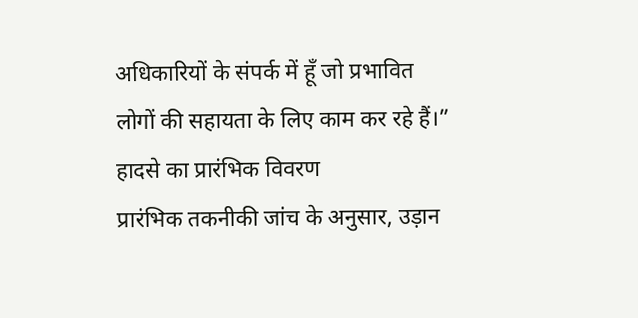अधिकारियों के संपर्क में हूँ जो प्रभावित लोगों की सहायता के लिए काम कर रहे हैं।”
हादसे का प्रारंभिक विवरण
प्रारंभिक तकनीकी जांच के अनुसार, उड़ान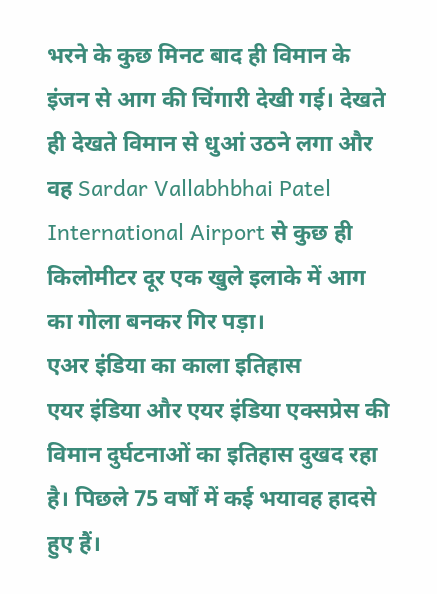भरने के कुछ मिनट बाद ही विमान के इंजन से आग की चिंगारी देखी गई। देखते ही देखते विमान से धुआं उठने लगा और वह Sardar Vallabhbhai Patel International Airport से कुछ ही किलोमीटर दूर एक खुले इलाके में आग का गोला बनकर गिर पड़ा।
एअर इंडिया का काला इतिहास
एयर इंडिया और एयर इंडिया एक्सप्रेस की विमान दुर्घटनाओं का इतिहास दुखद रहा है। पिछले 75 वर्षों में कई भयावह हादसे हुए हैं।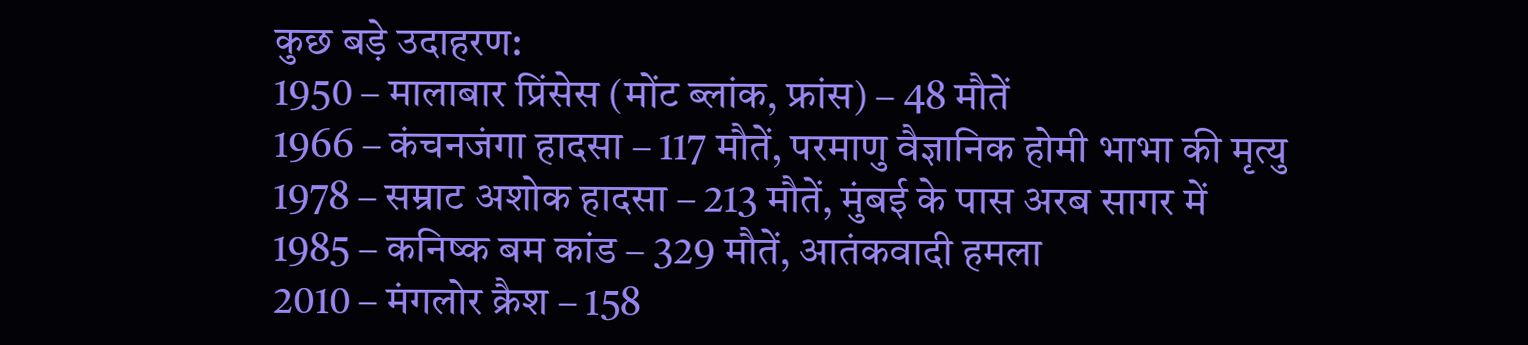कुछ बड़े उदाहरण:
1950 – मालाबार प्रिंसेस (मोंट ब्लांक, फ्रांस) – 48 मौतें
1966 – कंचनजंगा हादसा – 117 मौतें, परमाणु वैज्ञानिक होमी भाभा की मृत्यु
1978 – सम्राट अशोक हादसा – 213 मौतें, मुंबई के पास अरब सागर में
1985 – कनिष्क बम कांड – 329 मौतें, आतंकवादी हमला
2010 – मंगलोर क्रैश – 158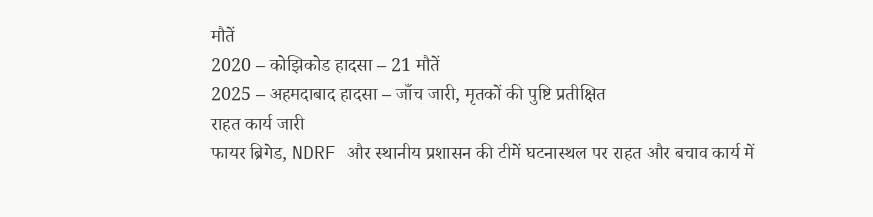मौतें
2020 – कोझिकोड हादसा – 21 मौतें
2025 – अहमदाबाद हादसा – जाँच जारी, मृतकों की पुष्टि प्रतीक्षित
राहत कार्य जारी
फायर ब्रिगेड, NDRF और स्थानीय प्रशासन की टीमें घटनास्थल पर राहत और बचाव कार्य में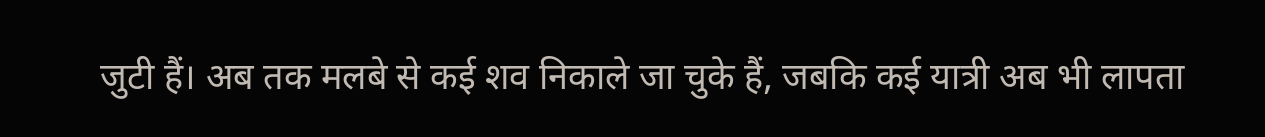जुटी हैं। अब तक मलबे से कई शव निकाले जा चुके हैं, जबकि कई यात्री अब भी लापता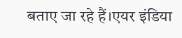बताए जा रहे हैं।एयर इंडिया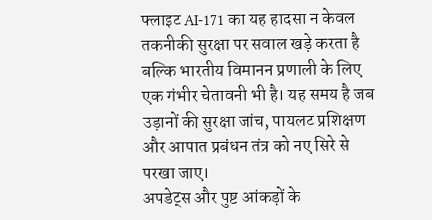फ्लाइट AI-171 का यह हादसा न केवल तकनीकी सुरक्षा पर सवाल खड़े करता है बल्कि भारतीय विमानन प्रणाली के लिए एक गंभीर चेतावनी भी है। यह समय है जब उड़ानों की सुरक्षा जांच, पायलट प्रशिक्षण और आपात प्रबंधन तंत्र को नए सिरे से परखा जाए।
अपडेट्स और पुष्ट आंकड़ों के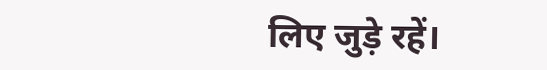लिए जुड़े रहें।